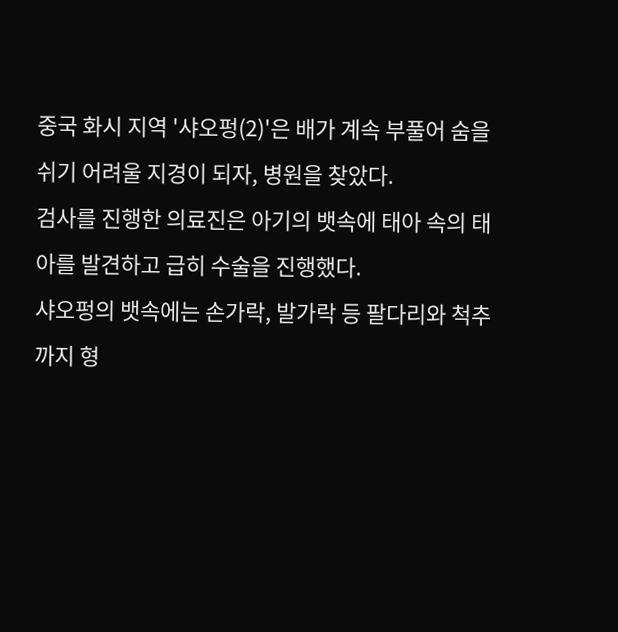중국 화시 지역 '샤오펑(2)'은 배가 계속 부풀어 숨을 쉬기 어려울 지경이 되자, 병원을 찾았다.
검사를 진행한 의료진은 아기의 뱃속에 태아 속의 태아를 발견하고 급히 수술을 진행했다.
샤오펑의 뱃속에는 손가락, 발가락 등 팔다리와 척추까지 형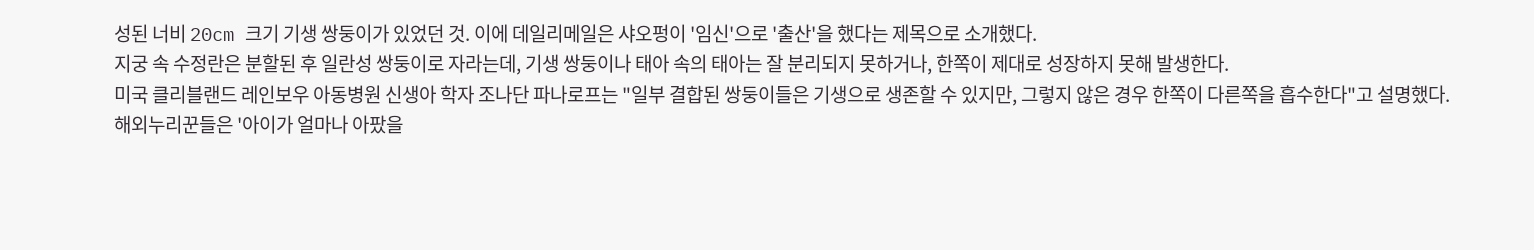성된 너비 20cm 크기 기생 쌍둥이가 있었던 것. 이에 데일리메일은 샤오펑이 '임신'으로 '출산'을 했다는 제목으로 소개했다.
지궁 속 수정란은 분할된 후 일란성 쌍둥이로 자라는데, 기생 쌍둥이나 태아 속의 태아는 잘 분리되지 못하거나, 한쪽이 제대로 성장하지 못해 발생한다.
미국 클리블랜드 레인보우 아동병원 신생아 학자 조나단 파나로프는 "일부 결합된 쌍둥이들은 기생으로 생존할 수 있지만, 그렇지 않은 경우 한쪽이 다른쪽을 흡수한다"고 설명했다.
해외누리꾼들은 '아이가 얼마나 아팠을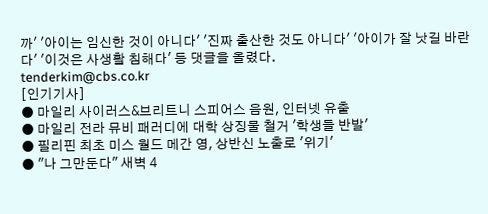까' '아이는 임신한 것이 아니다' '진짜 출산한 것도 아니다' '아이가 잘 낫길 바란다' '이것은 사생활 침해다' 등 댓글을 올렸다.
tenderkim@cbs.co.kr
[인기기사]
● 마일리 사이러스&브리트니 스피어스 음원, 인터넷 유출
● 마일리 전라 뮤비 패러디에 대학 상징물 철거 '학생들 반발'
● 필리핀 최초 미스 월드 메간 영, 상반신 노출로 '위기'
● "나 그만둔다" 새벽 4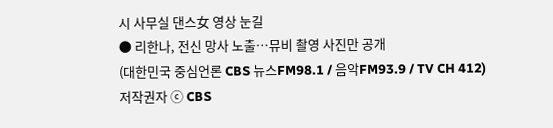시 사무실 댄스女 영상 눈길
● 리한나, 전신 망사 노출…뮤비 촬영 사진만 공개
(대한민국 중심언론 CBS 뉴스FM98.1 / 음악FM93.9 / TV CH 412)
저작권자 ⓒ CBS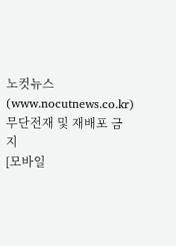노컷뉴스(www.nocutnews.co.kr) 무단전재 및 재배포 금지
[모바일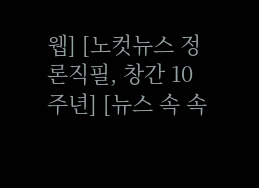웹] [노컷뉴스 정론직필, 창간 10주년] [뉴스 속 속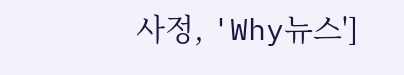사정, 'Why뉴스']